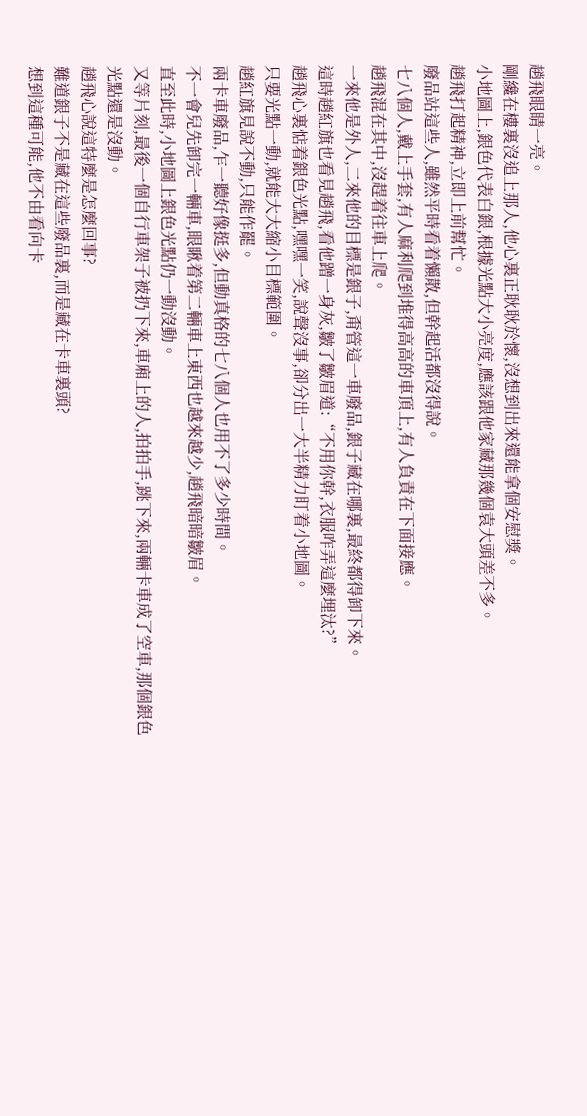趙飛眼睛一亮。
剛纔在樓裏沒追上那人,他心裏正耿耿於懷,沒想到出來還能拿個安慰獎。
小地圖上,銀色代表白銀,根據光點大小亮度,應該跟他家藏那幾個袁大頭差不多。
趙飛打起精神,立即上前幫忙。
廢品站這些人,雖然平時看着懶散,但幹起活都沒得說。
七八個人,戴上手套,有人麻利爬到堆得高高的車頂上,有人負責在下面接應。
趙飛混在其中,沒趕着往車上爬。
一來他是外人,二來他的目標是銀子,甭管這一車廢品,銀子藏在哪裏,最終都得卸下來。
這時趙紅旗也看見趙飛,看他蹭一身灰,皺了皺眉道:“不用你幹,衣服咋弄這麼埋汰?”
趙飛心裏惦着銀色光點,嘿嘿一笑,說聲沒事,卻分出一大半精力盯着小地圖。
只要光點一動,就能大大縮小目標範圍。
趙紅旗見說不動,只能作罷。
兩卡車廢品,乍一聽好像挺多,但動真格的七八個人也用不了多少時間。
不一會兒先卸完一輛車,眼瞅着第二輛車上東西也越來越少,趙飛暗暗皺眉。
直至此時,小地圖上銀色光點仍一動沒動。
又等片刻,最後一個自行車架子被扔下來,車廂上的人,拍拍手,跳下來,兩輛卡車成了空車,那個銀色光點還是沒動。
趙飛心說這特麼是怎麼回事?
難道銀子不是藏在這些廢品裏,而是藏在卡車裏頭?
想到這種可能,他不由看向卡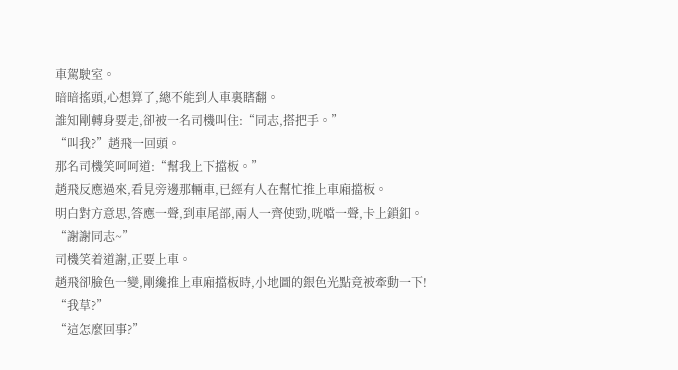車駕駛室。
暗暗搖頭,心想算了,總不能到人車裏瞎翻。
誰知剛轉身要走,卻被一名司機叫住:“同志,搭把手。”
“叫我?”趙飛一回頭。
那名司機笑呵呵道:“幫我上下擋板。”
趙飛反應過來,看見旁邊那輛車,已經有人在幫忙推上車廂擋板。
明白對方意思,答應一聲,到車尾部,兩人一齊使勁,咣噹一聲,卡上鎖釦。
“謝謝同志~”
司機笑着道謝,正要上車。
趙飛卻臉色一變,剛纔推上車廂擋板時,小地圖的銀色光點竟被牽動一下!
“我草?”
“這怎麼回事?”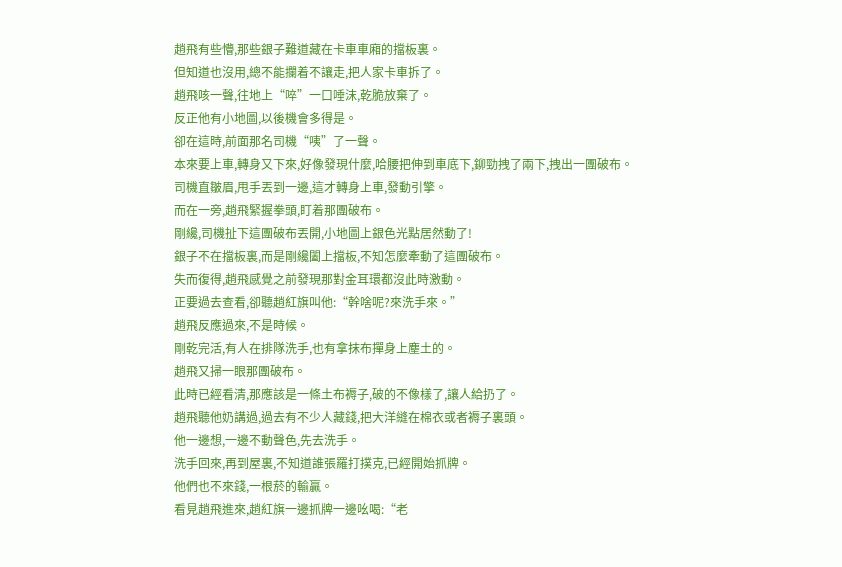趙飛有些懵,那些銀子難道藏在卡車車廂的擋板裏。
但知道也沒用,總不能攔着不讓走,把人家卡車拆了。
趙飛咳一聲,往地上“啐”一口唾沫,乾脆放棄了。
反正他有小地圖,以後機會多得是。
卻在這時,前面那名司機“咦”了一聲。
本來要上車,轉身又下來,好像發現什麼,哈腰把伸到車底下,鉚勁拽了兩下,拽出一團破布。
司機直皺眉,甩手丟到一邊,這才轉身上車,發動引擎。
而在一旁,趙飛緊握拳頭,盯着那團破布。
剛纔,司機扯下這團破布丟開,小地圖上銀色光點居然動了!
銀子不在擋板裏,而是剛纔闔上擋板,不知怎麼牽動了這團破布。
失而復得,趙飛感覺之前發現那對金耳環都沒此時激動。
正要過去查看,卻聽趙紅旗叫他:“幹啥呢?來洗手來。”
趙飛反應過來,不是時候。
剛乾完活,有人在排隊洗手,也有拿抹布撣身上塵土的。
趙飛又掃一眼那團破布。
此時已經看清,那應該是一條土布褥子,破的不像樣了,讓人給扔了。
趙飛聽他奶講過,過去有不少人藏錢,把大洋縫在棉衣或者褥子裏頭。
他一邊想,一邊不動聲色,先去洗手。
洗手回來,再到屋裏,不知道誰張羅打撲克,已經開始抓牌。
他們也不來錢,一根菸的輸贏。
看見趙飛進來,趙紅旗一邊抓牌一邊吆喝:“老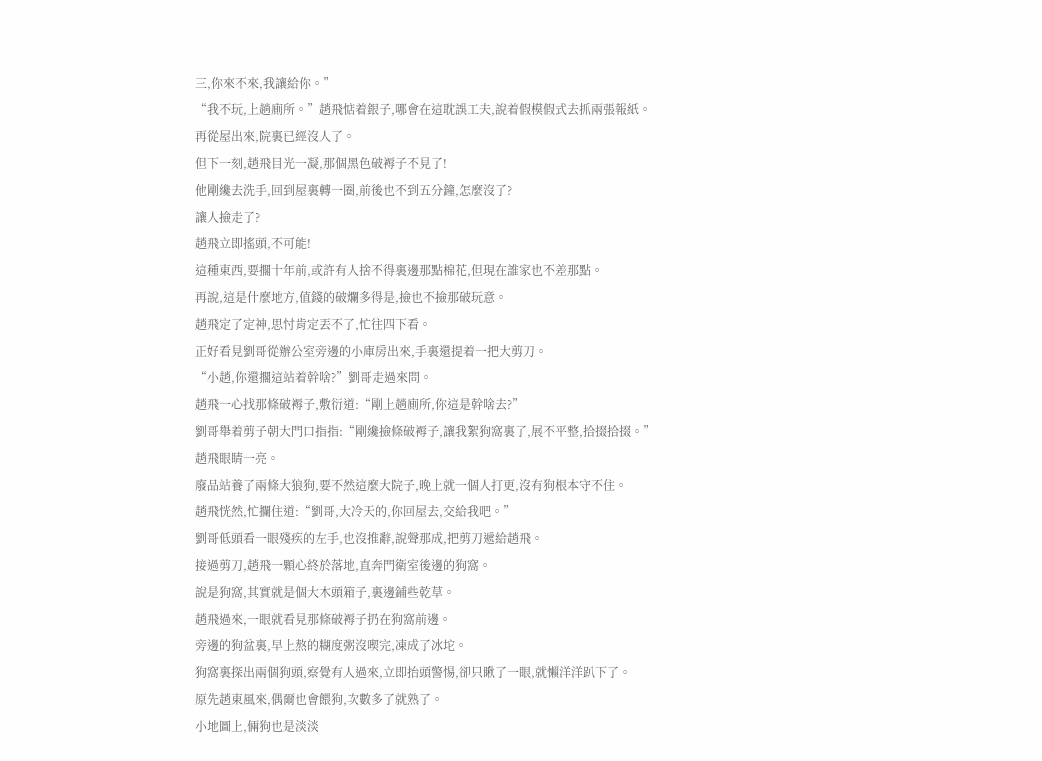三,你來不來,我讓給你。”
“我不玩,上趟廁所。”趙飛惦着銀子,哪會在這耽誤工夫,說着假模假式去抓兩張報紙。
再從屋出來,院裏已經沒人了。
但下一刻,趙飛目光一凝,那個黑色破褥子不見了!
他剛纔去洗手,回到屋裏轉一圈,前後也不到五分鐘,怎麼沒了?
讓人撿走了?
趙飛立即搖頭,不可能!
這種東西,要擱十年前,或許有人捨不得裏邊那點棉花,但現在誰家也不差那點。
再說,這是什麼地方,值錢的破爛多得是,撿也不撿那破玩意。
趙飛定了定神,思忖肯定丟不了,忙往四下看。
正好看見劉哥從辦公室旁邊的小庫房出來,手裏還提着一把大剪刀。
“小趙,你還擱這站着幹啥?”劉哥走過來問。
趙飛一心找那條破褥子,敷衍道:“剛上趟廁所,你這是幹啥去?”
劉哥舉着剪子朝大門口指指:“剛纔撿條破褥子,讓我絮狗窩裏了,展不平整,拾掇拾掇。”
趙飛眼睛一亮。
廢品站養了兩條大狼狗,要不然這麼大院子,晚上就一個人打更,沒有狗根本守不住。
趙飛恍然,忙攔住道:“劉哥,大冷天的,你回屋去,交給我吧。”
劉哥低頭看一眼殘疾的左手,也沒推辭,說聲那成,把剪刀遞給趙飛。
接過剪刀,趙飛一顆心終於落地,直奔門衛室後邊的狗窩。
說是狗窩,其實就是個大木頭箱子,裏邊鋪些乾草。
趙飛過來,一眼就看見那條破褥子扔在狗窩前邊。
旁邊的狗盆裏,早上熬的糊度粥沒喫完,凍成了冰坨。
狗窩裏探出兩個狗頭,察覺有人過來,立即抬頭警惕,卻只瞅了一眼,就懶洋洋趴下了。
原先趙東風來,偶爾也會餵狗,次數多了就熟了。
小地圖上,倆狗也是淡淡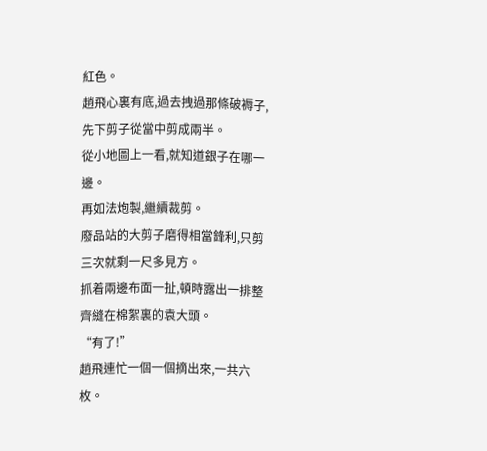紅色。
趙飛心裏有底,過去拽過那條破褥子,先下剪子從當中剪成兩半。
從小地圖上一看,就知道銀子在哪一邊。
再如法炮製,繼續裁剪。
廢品站的大剪子磨得相當鋒利,只剪三次就剩一尺多見方。
抓着兩邊布面一扯,頓時露出一排整齊縫在棉絮裏的袁大頭。
“有了!”
趙飛連忙一個一個摘出來,一共六枚。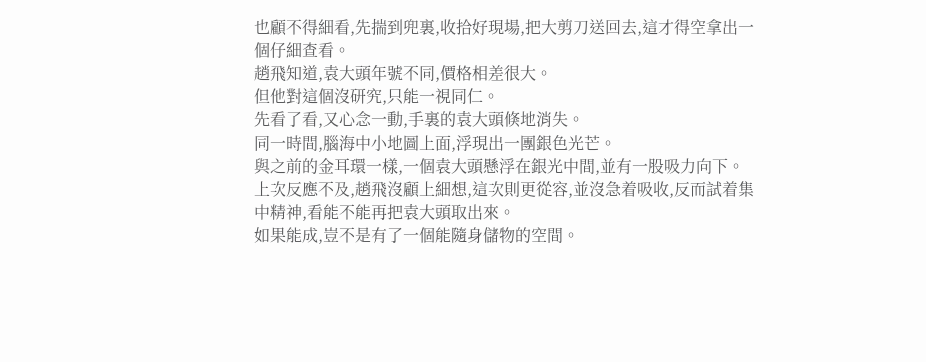也顧不得細看,先揣到兜裏,收拾好現場,把大剪刀送回去,這才得空拿出一個仔細查看。
趙飛知道,袁大頭年號不同,價格相差很大。
但他對這個沒研究,只能一視同仁。
先看了看,又心念一動,手裏的袁大頭倏地消失。
同一時間,腦海中小地圖上面,浮現出一團銀色光芒。
與之前的金耳環一樣,一個袁大頭懸浮在銀光中間,並有一股吸力向下。
上次反應不及,趙飛沒顧上細想,這次則更從容,並沒急着吸收,反而試着集中精神,看能不能再把袁大頭取出來。
如果能成,豈不是有了一個能隨身儲物的空間。